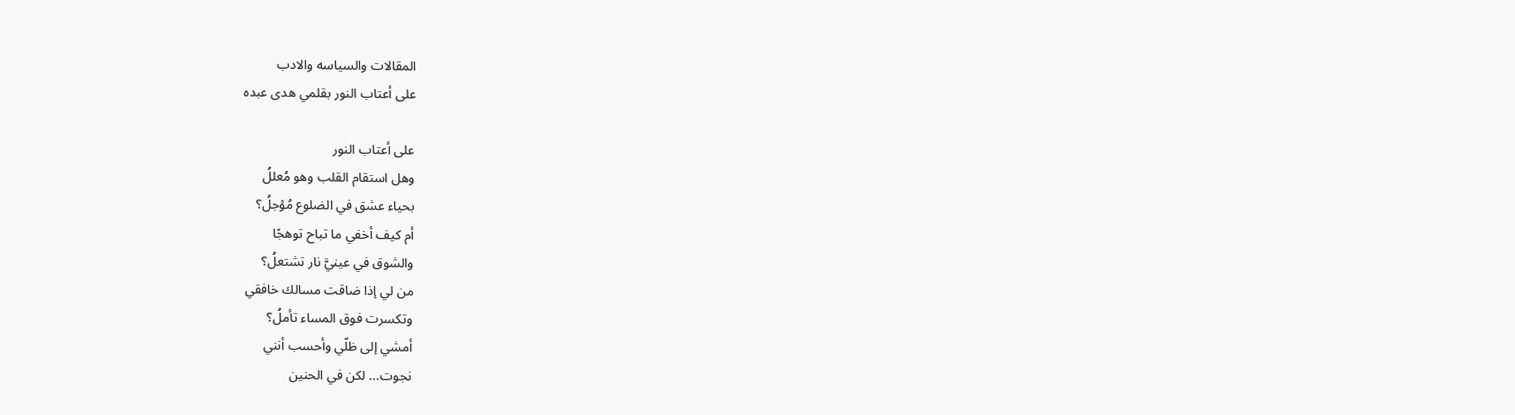المقالات والسياسه والادب
على أعتاب النور بقلمي هدى عبده

على أعتاب النور
وهل استقام القلب وهو مُعللُ
بحياء عشق في الضلوع مُؤجلُ؟
أم كيف أخفي ما تباح توهجًا
والشوق في عينيَّ نار تشتعلُ؟
من لي إذا ضاقت مسالك خافقي
وتكسرت فوق المساء تأملُ؟
أمشي إلى ظلّي وأحسب أنني
نجوت… لكن في الحنين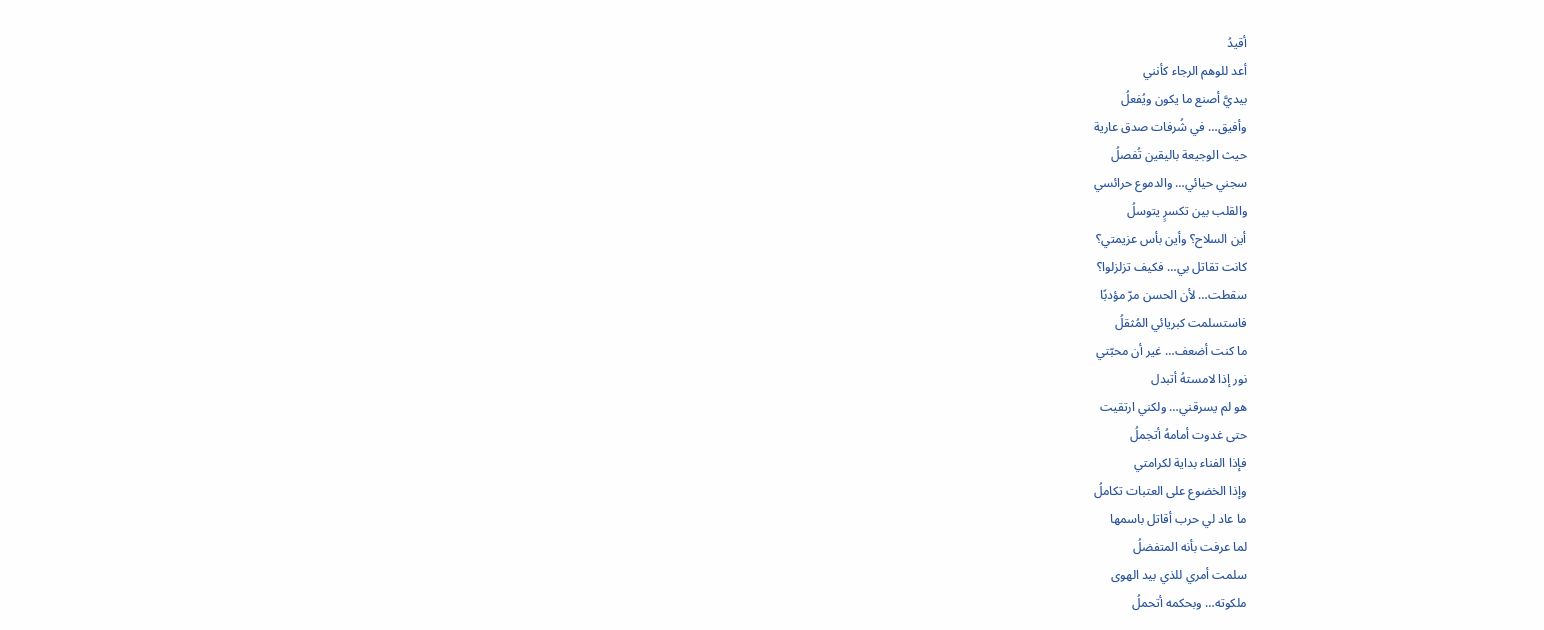أقيدُ
أعد للوهم الرجاء كأنني
بيديَّ أصنع ما يكون ويُفعلُ
وأفيق… في شُرفات صدق عارية
حيث الوجيعة باليقين تُفصلُ
سجني حيائي… والدموع حرائسي
والقلب بين تكسرٍ يتوسلُ
أين السلاح؟ وأين بأس عزيمتي؟
كانت تقاتل بي… فكيف تزلزلوا؟
سقطت… لأن الحسن مرّ مؤدبًا
فاستسلمت كبريائي المُثقلُ
ما كنت أضعف… غير أن محبّتي
نور إذا لامستهُ أتبدل
هو لم يسرقني… ولكني ارتقيت
حتى غدوت أمامهُ أتجملُ
فإذا الفناء بداية لكرامتي
وإذا الخضوع على العتبات تكاملُ
ما عاد لي حرب أقاتل باسمها
لما عرفت بأنه المتفضلُ
سلمت أمري للذي بيد الهوى
ملكوته… وبحكمه أتحملُ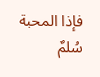فإذا المحبة سُلمٌ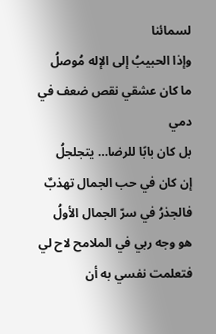لسمائنا
وإذا الحبيبُ إلى الإله مُوصلُ
ما كان عشقي نقص ضعف في دمي
بل كان بابًا للرضا… يتجلجلُ
إن كان في حب الجمال تهذبٌ
فالجذرُ في سرّ الجمال الأولُ
هو وجه ربي في الملامح لاح لي
فتعلمت نفسي به أن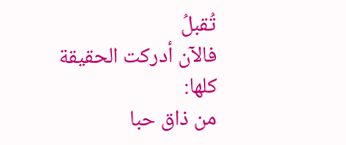تُقبلُ
فالآن أدركت الحقيقة كلها:
من ذاق حبا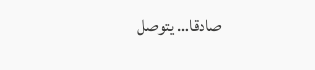صادقا… يتوصل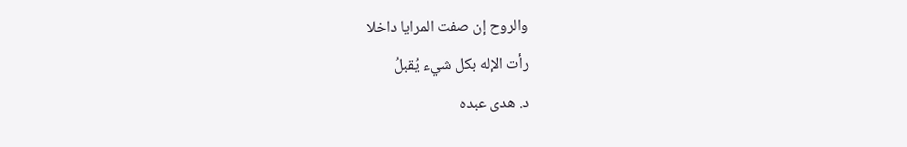والروح إن صفت المرايا داخلا
رأت الإله بكل شيء يُقبلُ
د. هدى عبده